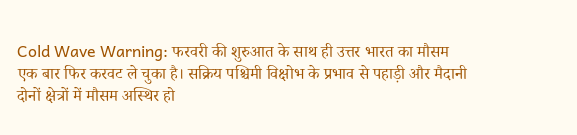Cold Wave Warning: फरवरी की शुरुआत के साथ ही उत्तर भारत का मौसम एक बार फिर करवट ले चुका है। सक्रिय पश्चिमी विक्षोभ के प्रभाव से पहाड़ी और मैदानी दोनों क्षेत्रों में मौसम अस्थिर हो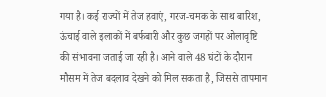गया है। कई राज्यों में तेज हवाएं, गरज-चमक के साथ बारिश, ऊंचाई वाले इलाकों में बर्फबारी और कुछ जगहों पर ओलावृष्टि की संभावना जताई जा रही है। आने वाले 48 घंटों के दौरान मौसम में तेज बदलाव देखने को मिल सकता है, जिससे तापमान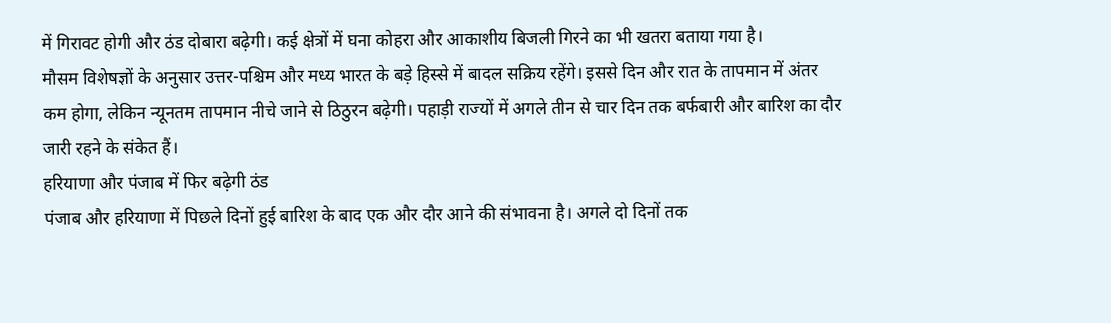में गिरावट होगी और ठंड दोबारा बढ़ेगी। कई क्षेत्रों में घना कोहरा और आकाशीय बिजली गिरने का भी खतरा बताया गया है।
मौसम विशेषज्ञों के अनुसार उत्तर-पश्चिम और मध्य भारत के बड़े हिस्से में बादल सक्रिय रहेंगे। इससे दिन और रात के तापमान में अंतर कम होगा, लेकिन न्यूनतम तापमान नीचे जाने से ठिठुरन बढ़ेगी। पहाड़ी राज्यों में अगले तीन से चार दिन तक बर्फबारी और बारिश का दौर जारी रहने के संकेत हैं।
हरियाणा और पंजाब में फिर बढ़ेगी ठंड
पंजाब और हरियाणा में पिछले दिनों हुई बारिश के बाद एक और दौर आने की संभावना है। अगले दो दिनों तक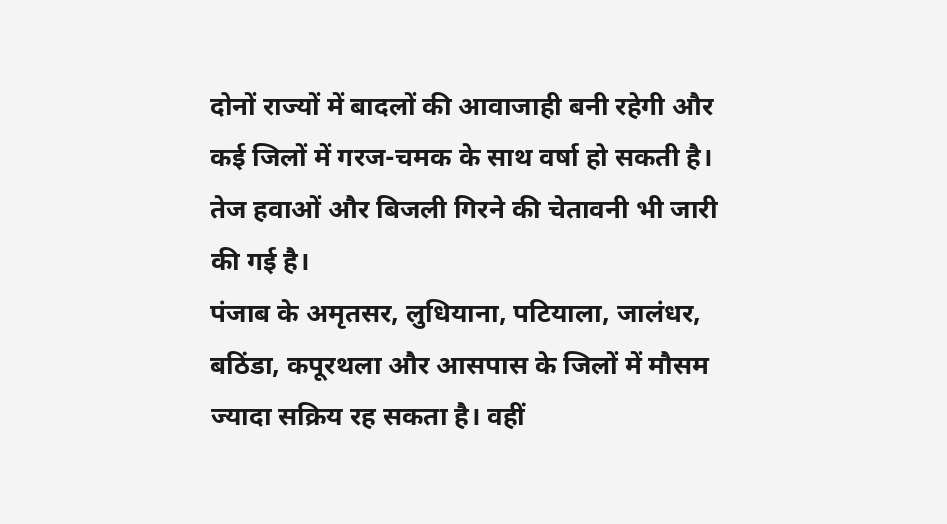दोनों राज्यों में बादलों की आवाजाही बनी रहेगी और कई जिलों में गरज-चमक के साथ वर्षा हो सकती है। तेज हवाओं और बिजली गिरने की चेतावनी भी जारी की गई है।
पंजाब के अमृतसर, लुधियाना, पटियाला, जालंधर, बठिंडा, कपूरथला और आसपास के जिलों में मौसम ज्यादा सक्रिय रह सकता है। वहीं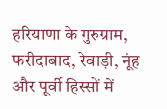हरियाणा के गुरुग्राम, फरीदाबाद, रेवाड़ी, नूंह और पूर्वी हिस्सों में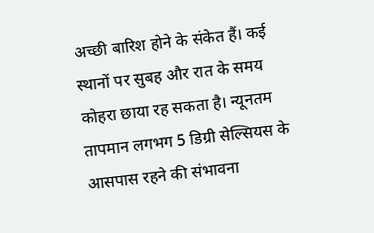अच्छी बारिश होने के संकेत हैं। कई स्थानों पर सुबह और रात के समय कोहरा छाया रह सकता है। न्यूनतम तापमान लगभग 5 डिग्री सेल्सियस के आसपास रहने की संभावना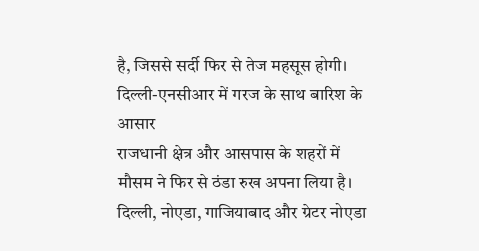है, जिससे सर्दी फिर से तेज महसूस होगी।
दिल्ली-एनसीआर में गरज के साथ बारिश के आसार
राजधानी क्षेत्र और आसपास के शहरों में मौसम ने फिर से ठंडा रुख अपना लिया है। दिल्ली, नोएडा, गाजियाबाद और ग्रेटर नोएडा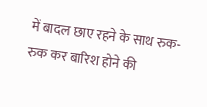में बादल छाए रहने के साथ रुक-रुक कर बारिश होने की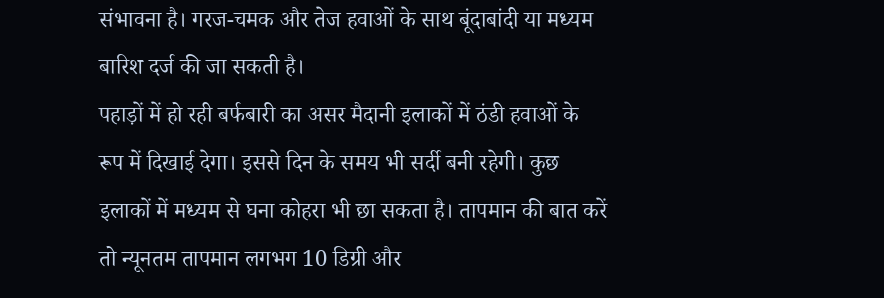संभावना है। गरज-चमक और तेज हवाओं के साथ बूंदाबांदी या मध्यम बारिश दर्ज की जा सकती है।
पहाड़ों में हो रही बर्फबारी का असर मैदानी इलाकों में ठंडी हवाओं के रूप में दिखाई देगा। इससे दिन के समय भी सर्दी बनी रहेगी। कुछ इलाकों में मध्यम से घना कोहरा भी छा सकता है। तापमान की बात करें तो न्यूनतम तापमान लगभग 10 डिग्री और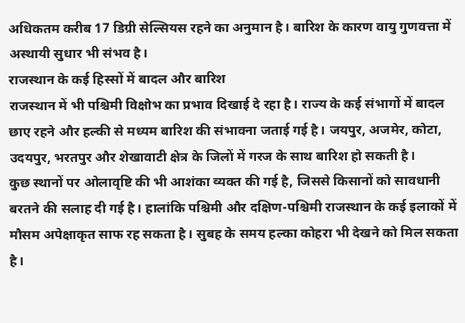अधिकतम करीब 17 डिग्री सेल्सियस रहने का अनुमान है। बारिश के कारण वायु गुणवत्ता में अस्थायी सुधार भी संभव है।
राजस्थान के कई हिस्सों में बादल और बारिश
राजस्थान में भी पश्चिमी विक्षोभ का प्रभाव दिखाई दे रहा है। राज्य के कई संभागों में बादल छाए रहने और हल्की से मध्यम बारिश की संभावना जताई गई है। जयपुर, अजमेर, कोटा, उदयपुर, भरतपुर और शेखावाटी क्षेत्र के जिलों में गरज के साथ बारिश हो सकती है।
कुछ स्थानों पर ओलावृष्टि की भी आशंका व्यक्त की गई है, जिससे किसानों को सावधानी बरतने की सलाह दी गई है। हालांकि पश्चिमी और दक्षिण-पश्चिमी राजस्थान के कई इलाकों में मौसम अपेक्षाकृत साफ रह सकता है। सुबह के समय हल्का कोहरा भी देखने को मिल सकता है।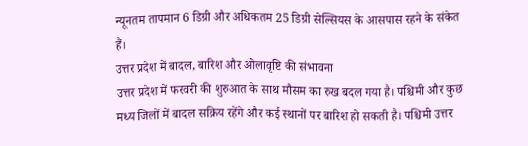न्यूनतम तापमान 6 डिग्री और अधिकतम 25 डिग्री सेल्सियस के आसपास रहने के संकेत हैं।
उत्तर प्रदेश में बादल, बारिश और ओलावृष्टि की संभावना
उत्तर प्रदेश में फरवरी की शुरुआत के साथ मौसम का रुख बदल गया है। पश्चिमी और कुछ मध्य जिलों में बादल सक्रिय रहेंगे और कई स्थानों पर बारिश हो सकती है। पश्चिमी उत्तर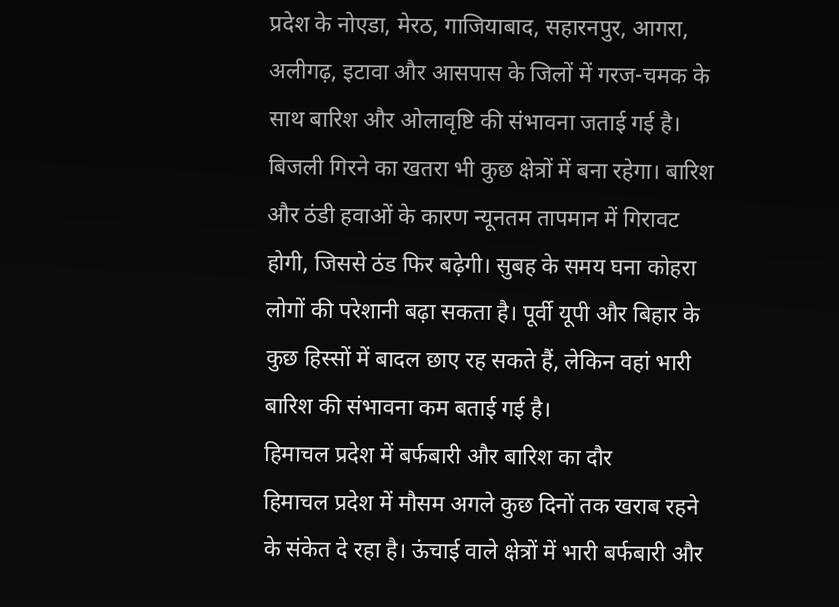प्रदेश के नोएडा, मेरठ, गाजियाबाद, सहारनपुर, आगरा, अलीगढ़, इटावा और आसपास के जिलों में गरज-चमक के साथ बारिश और ओलावृष्टि की संभावना जताई गई है।
बिजली गिरने का खतरा भी कुछ क्षेत्रों में बना रहेगा। बारिश और ठंडी हवाओं के कारण न्यूनतम तापमान में गिरावट होगी, जिससे ठंड फिर बढ़ेगी। सुबह के समय घना कोहरा लोगों की परेशानी बढ़ा सकता है। पूर्वी यूपी और बिहार के कुछ हिस्सों में बादल छाए रह सकते हैं, लेकिन वहां भारी बारिश की संभावना कम बताई गई है।
हिमाचल प्रदेश में बर्फबारी और बारिश का दौर
हिमाचल प्रदेश में मौसम अगले कुछ दिनों तक खराब रहने के संकेत दे रहा है। ऊंचाई वाले क्षेत्रों में भारी बर्फबारी और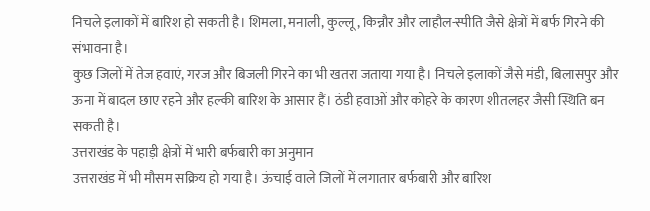निचले इलाकों में बारिश हो सकती है। शिमला, मनाली, कुल्लू, किन्नौर और लाहौल-स्पीति जैसे क्षेत्रों में बर्फ गिरने की संभावना है।
कुछ जिलों में तेज हवाएं, गरज और बिजली गिरने का भी खतरा जताया गया है। निचले इलाकों जैसे मंडी, बिलासपुर और ऊना में बादल छाए रहने और हल्की बारिश के आसार हैं। ठंडी हवाओं और कोहरे के कारण शीतलहर जैसी स्थिति बन सकती है।
उत्तराखंड के पहाड़ी क्षेत्रों में भारी बर्फबारी का अनुमान
उत्तराखंड में भी मौसम सक्रिय हो गया है। ऊंचाई वाले जिलों में लगातार बर्फबारी और बारिश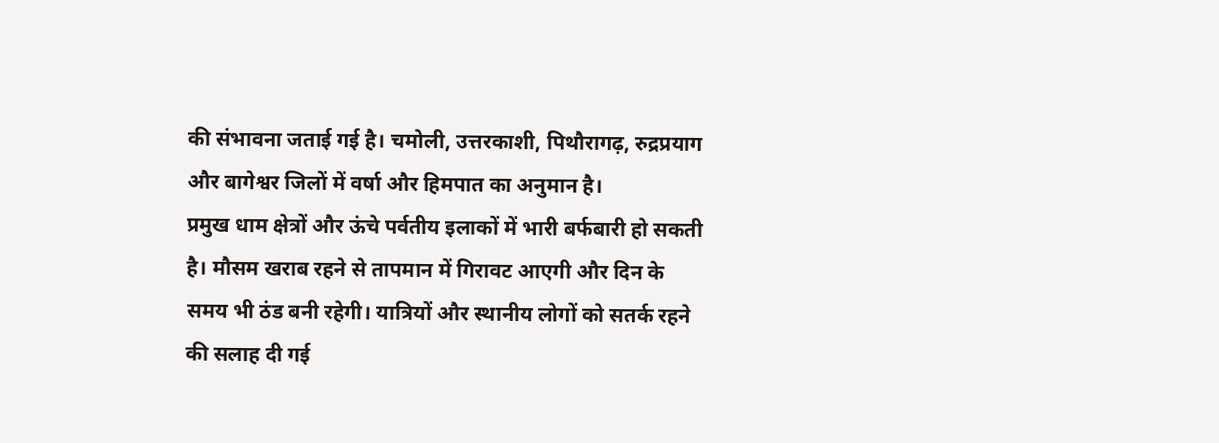की संभावना जताई गई है। चमोली, उत्तरकाशी, पिथौरागढ़, रुद्रप्रयाग और बागेश्वर जिलों में वर्षा और हिमपात का अनुमान है।
प्रमुख धाम क्षेत्रों और ऊंचे पर्वतीय इलाकों में भारी बर्फबारी हो सकती है। मौसम खराब रहने से तापमान में गिरावट आएगी और दिन के समय भी ठंड बनी रहेगी। यात्रियों और स्थानीय लोगों को सतर्क रहने की सलाह दी गई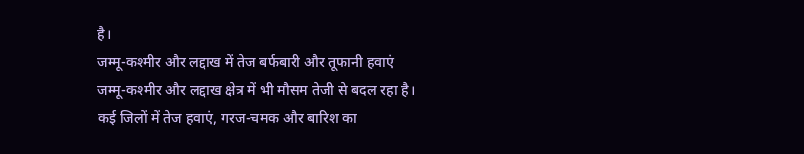है।
जम्मू-कश्मीर और लद्दाख में तेज बर्फबारी और तूफानी हवाएं
जम्मू-कश्मीर और लद्दाख क्षेत्र में भी मौसम तेजी से बदल रहा है। कई जिलों में तेज हवाएं, गरज-चमक और बारिश का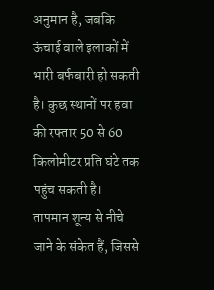अनुमान है, जबकि ऊंचाई वाले इलाकों में भारी बर्फबारी हो सकती है। कुछ स्थानों पर हवा की रफ्तार 50 से 60 किलोमीटर प्रति घंटे तक पहुंच सकती है।
तापमान शून्य से नीचे जाने के संकेत हैं, जिससे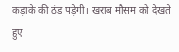कड़ाके की ठंड पड़ेगी। खराब मौसम को देखते हुए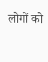लोगों को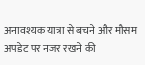अनावश्यक यात्रा से बचने और मौसम अपडेट पर नजर रखने की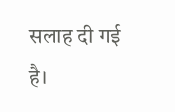सलाह दी गई है।